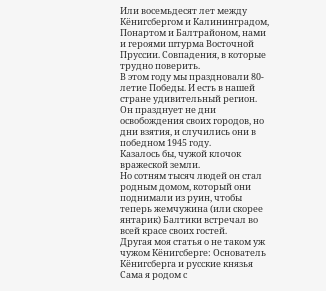Или восемьдесят лет между Кёнигсбергом и Калининградом, Понартом и Балтрайоном, нами и героями штурма Восточной Пруссии. Совпадения, в которые трудно поверить.
В этом году мы праздновали 80-летие Победы. И есть в нашей стране удивительный регион. Он празднует не дни освобождения своих городов, но дни взятия, и случились они в победном 1945 году.
Казалось бы, чужой клочок вражеской земли.
Но сотням тысяч людей он стал родным домом, который они поднимали из руин, чтобы теперь жемчужина (или скорее янтарик) Балтики встречал во всей красе своих гостей.
Другая моя статья о не таком уж чужом Кёнигсберге: Основатель Кёнигсберга и русские князья
Сама я родом с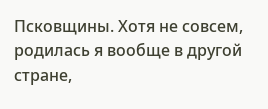Псковщины. Хотя не совсем, родилась я вообще в другой стране,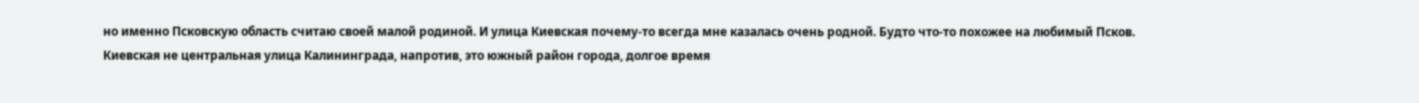но именно Псковскую область считаю своей малой родиной. И улица Киевская почему-то всегда мне казалась очень родной. Будто что-то похожее на любимый Псков.
Киевская не центральная улица Калининграда, напротив, это южный район города, долгое время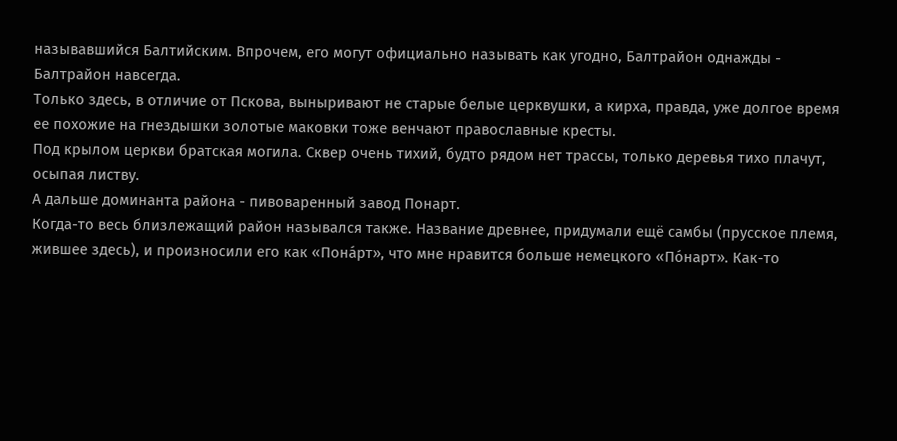называвшийся Балтийским. Впрочем, его могут официально называть как угодно, Балтрайон однажды - Балтрайон навсегда.
Только здесь, в отличие от Пскова, выныривают не старые белые церквушки, а кирха, правда, уже долгое время ее похожие на гнездышки золотые маковки тоже венчают православные кресты.
Под крылом церкви братская могила. Сквер очень тихий, будто рядом нет трассы, только деревья тихо плачут, осыпая листву.
А дальше доминанта района - пивоваренный завод Понарт.
Когда-то весь близлежащий район назывался также. Название древнее, придумали ещё самбы (прусское племя, жившее здесь), и произносили его как «Понáрт», что мне нравится больше немецкого «Пóнарт». Как-то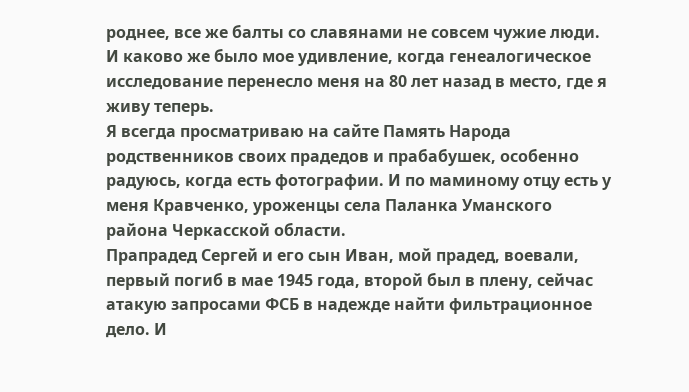роднее, все же балты со славянами не совсем чужие люди.
И каково же было мое удивление, когда генеалогическое исследование перенесло меня на 80 лет назад в место, где я живу теперь.
Я всегда просматриваю на сайте Память Народа родственников своих прадедов и прабабушек, особенно радуюсь, когда есть фотографии. И по маминому отцу есть у меня Кравченко, уроженцы села Паланка Уманского района Черкасской области.
Прапрадед Сергей и его сын Иван, мой прадед, воевали, первый погиб в мае 1945 года, второй был в плену, сейчас атакую запросами ФСБ в надежде найти фильтрационное дело. И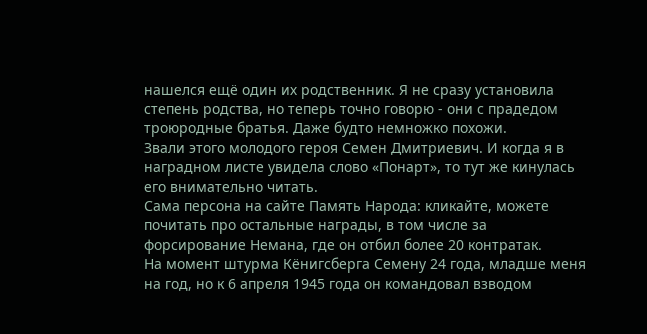нашелся ещё один их родственник. Я не сразу установила степень родства, но теперь точно говорю - они с прадедом троюродные братья. Даже будто немножко похожи.
Звали этого молодого героя Семен Дмитриевич. И когда я в наградном листе увидела слово «Понарт», то тут же кинулась его внимательно читать.
Сама персона на сайте Память Народа: кликайте, можете почитать про остальные награды, в том числе за форсирование Немана, где он отбил более 20 контратак.
На момент штурма Кёнигсберга Семену 24 года, младше меня на год, но к 6 апреля 1945 года он командовал взводом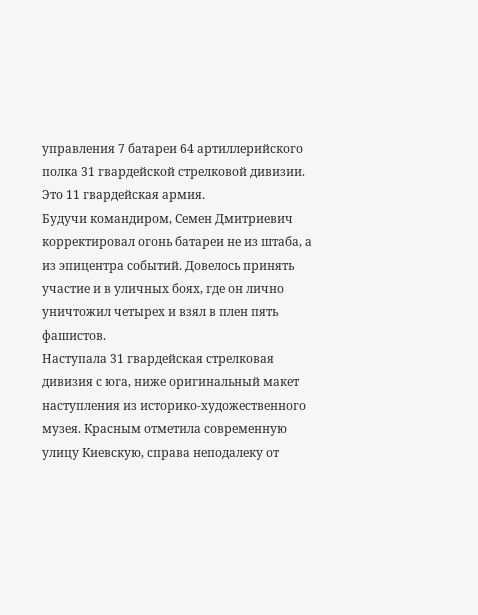управления 7 батареи 64 артиллерийского полка 31 гвардейской стрелковой дивизии. Это 11 гвардейская армия.
Будучи командиром, Семен Дмитриевич корректировал огонь батареи не из штаба, а из эпицентра событий. Довелось принять участие и в уличных боях, где он лично уничтожил четырех и взял в плен пять фашистов.
Наступала 31 гвардейская стрелковая дивизия с юга, ниже оригинальный макет наступления из историко-художественного музея. Красным отметила современную улицу Киевскую, справа неподалеку от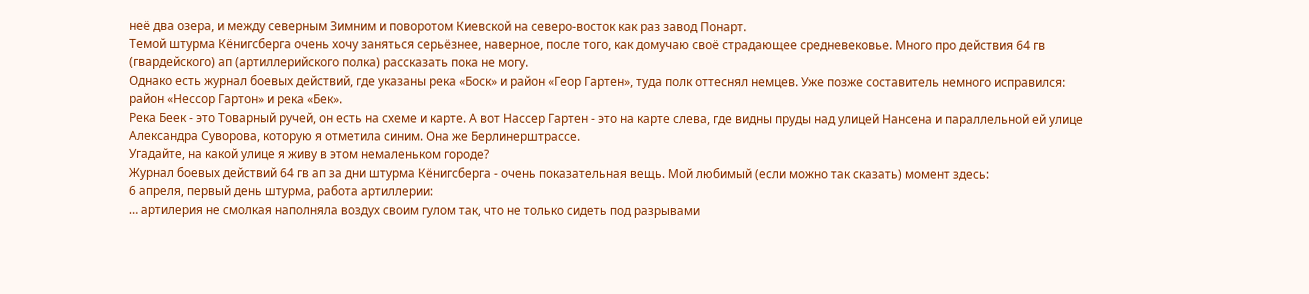неё два озера, и между северным Зимним и поворотом Киевской на северо-восток как раз завод Понарт.
Темой штурма Кёнигсберга очень хочу заняться серьёзнее, наверное, после того, как домучаю своё страдающее средневековье. Много про действия 64 гв (гвардейского) ап (артиллерийского полка) рассказать пока не могу.
Однако есть журнал боевых действий, где указаны река «Боск» и район «Геор Гартен», туда полк оттеснял немцев. Уже позже составитель немного исправился: район «Нессор Гартон» и река «Бек».
Река Беек - это Товарный ручей, он есть на схеме и карте. А вот Нассер Гартен - это на карте слева, где видны пруды над улицей Нансена и параллельной ей улице Александра Суворова, которую я отметила синим. Она же Берлинерштрассе.
Угадайте, на какой улице я живу в этом немаленьком городе?
Журнал боевых действий 64 гв ап за дни штурма Кёнигсберга - очень показательная вещь. Мой любимый (если можно так сказать) момент здесь:
6 апреля, первый день штурма, работа артиллерии:
… артилерия не смолкая наполняла воздух своим гулом так, что не только сидеть под разрывами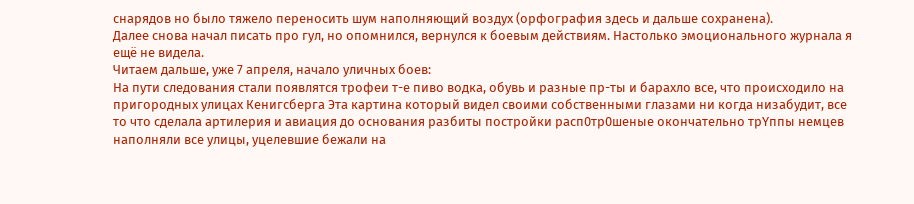снарядов но было тяжело переносить шум наполняющий воздух (орфография здесь и дальше сохранена).
Далее снова начал писать про гул, но опомнился, вернулся к боевым действиям. Настолько эмоционального журнала я ещё не видела.
Читаем дальше, уже 7 апреля, начало уличных боев:
На пути следования стали появлятся трофеи т-е пиво водка, обувь и разные пр-ты и барахло все, что происходило на пригородных улицах Кенигсберга Эта картина который видел своими собственными глазами ни когда низабудит, все то что сделала артилерия и авиация до основания разбиты постройки расп0тр0шеные окончательно трYппы немцев наполняли все улицы, уцелевшие бежали на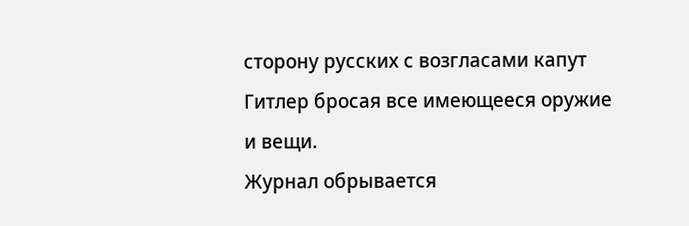сторону русских с возгласами капут Гитлер бросая все имеющееся оружие и вещи.
Журнал обрывается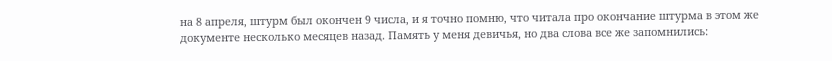на 8 апреля, штурм был окончен 9 числа, и я точно помню, что читала про окончание штурма в этом же документе несколько месяцев назад. Память у меня девичья, но два слова все же запомнились: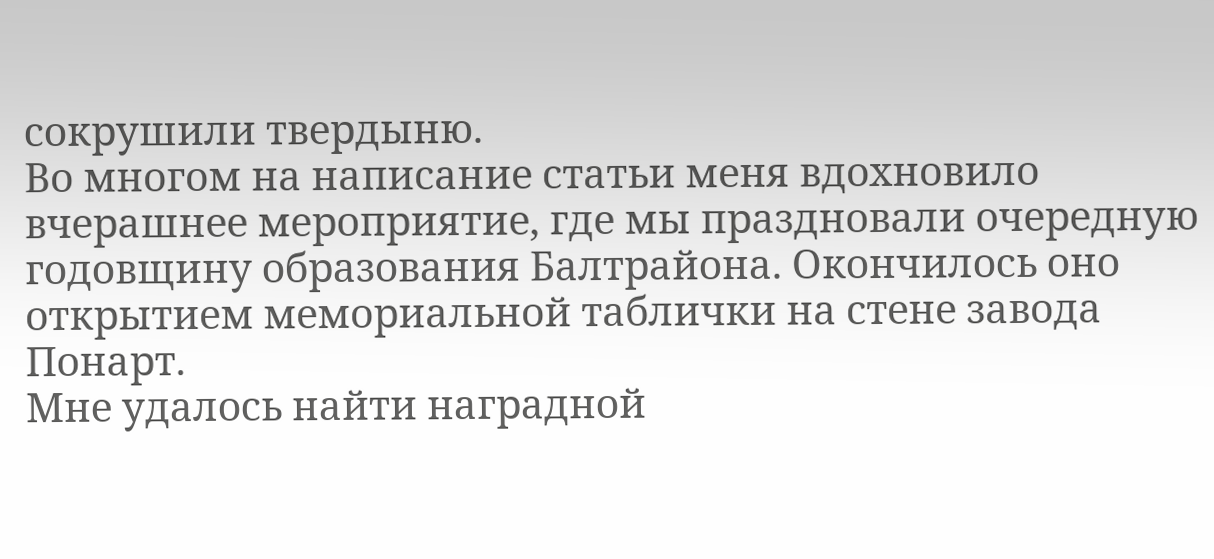сокрушили твердыню.
Во многом на написание статьи меня вдохновило вчерашнее мероприятие, где мы праздновали очередную годовщину образования Балтрайона. Окончилось оно открытием мемориальной таблички на стене завода Понарт.
Мне удалось найти наградной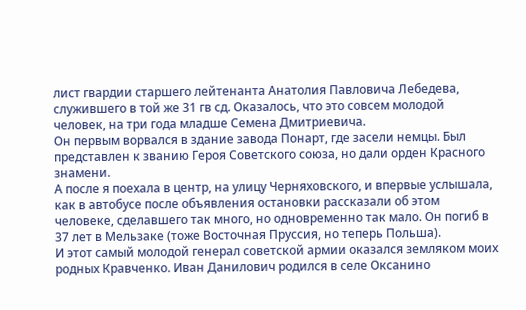лист гвардии старшего лейтенанта Анатолия Павловича Лебедева, служившего в той же 31 гв сд. Оказалось, что это совсем молодой человек, на три года младше Семена Дмитриевича.
Он первым ворвался в здание завода Понарт, где засели немцы. Был представлен к званию Героя Советского союза, но дали орден Красного знамени.
А после я поехала в центр, на улицу Черняховского, и впервые услышала, как в автобусе после объявления остановки рассказали об этом человеке, сделавшего так много, но одновременно так мало. Он погиб в 37 лет в Мельзаке (тоже Восточная Пруссия, но теперь Польша).
И этот самый молодой генерал советской армии оказался земляком моих родных Кравченко. Иван Данилович родился в селе Оксанино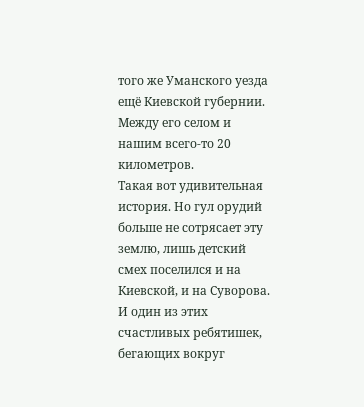того же Уманского уезда ещё Киевской губернии. Между его селом и нашим всего-то 20 километров.
Такая вот удивительная история. Но гул орудий больше не сотрясает эту землю, лишь детский смех поселился и на Киевской, и на Суворова.
И один из этих счастливых ребятишек, бегающих вокруг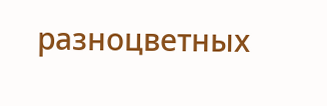разноцветных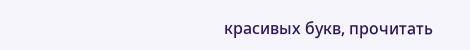красивых букв, прочитать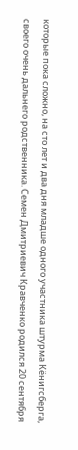которые пока сложно, на сто лет и два дня младше одного участника штурма Кёнигсберга, своего очень дальнего родственника. Семен Дмитриевич Кравченко родился 20 сентября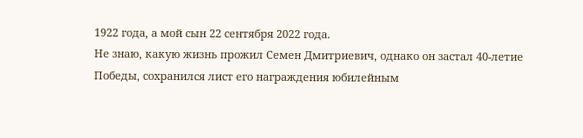1922 года, а мой сын 22 сентября 2022 года.
Не знаю, какую жизнь прожил Семен Дмитриевич, однако он застал 40-летие Победы, сохранился лист его награждения юбилейным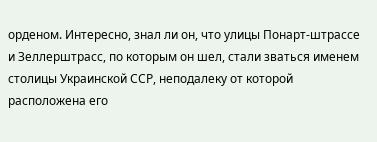орденом. Интересно, знал ли он, что улицы Понарт-штрассе и Зеллерштрасс, по которым он шел, стали зваться именем столицы Украинской ССР, неподалеку от которой расположена его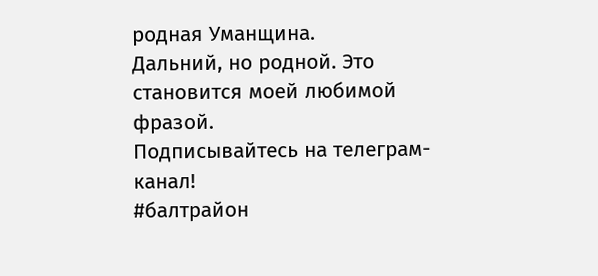родная Уманщина.
Дальний, но родной. Это становится моей любимой фразой.
Подписывайтесь на телеграм-канал!
#балтрайон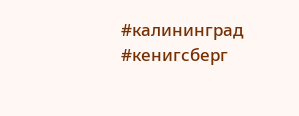#калининград #кенигсберг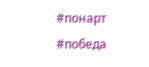#понарт #победа